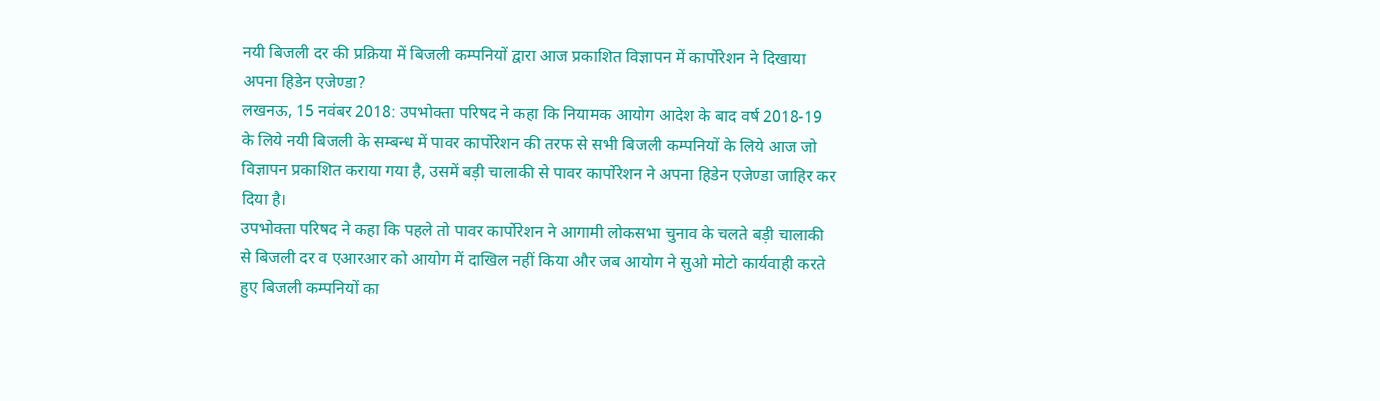नयी बिजली दर की प्रक्रिया में बिजली कम्पनियों द्वारा आज प्रकाशित विज्ञापन में कार्पोरेशन ने दिखाया अपना हिडेन एजेण्डा?
लखनऊ, 15 नवंबर 2018: उपभोक्ता परिषद ने कहा कि नियामक आयोग आदेश के बाद वर्ष 2018-19 के लिये नयी बिजली के सम्बन्ध में पावर कार्पोरेशन की तरफ से सभी बिजली कम्पनियों के लिये आज जो विज्ञापन प्रकाशित कराया गया है, उसमें बड़ी चालाकी से पावर कार्पोरेशन ने अपना हिडेन एजेण्डा जाहिर कर दिया है।
उपभोक्ता परिषद ने कहा कि पहले तो पावर कार्पोरेशन ने आगामी लोकसभा चुनाव के चलते बड़ी चालाकी से बिजली दर व एआरआर को आयोग में दाखिल नहीं किया और जब आयोग ने सुओ मोटो कार्यवाही करते हुए बिजली कम्पनियों का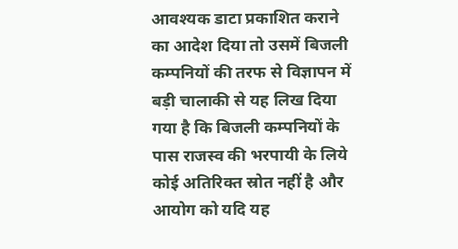आवश्यक डाटा प्रकाशित कराने का आदेश दिया तो उसमें बिजली कम्पनियों की तरफ से विज्ञापन में बड़ी चालाकी से यह लिख दिया गया है कि बिजली कम्पनियों के पास राजस्व की भरपायी के लिये कोई अतिरिक्त स्रोत नहीं है और आयोग को यदि यह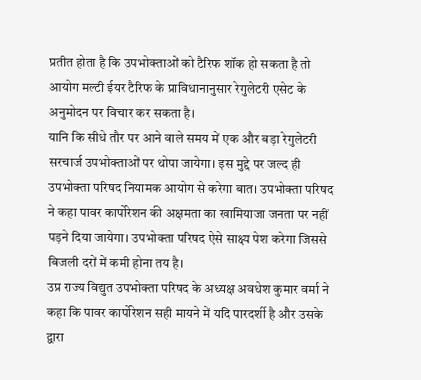प्रतीत होता है कि उपभोक्ताओं को टैरिफ शॉक हो सकता है तो आयोग मल्टी ईयर टैरिफ के प्राविधानानुसार रेगुलेटरी एसेट के अनुमोदन पर विचार कर सकता है।
यानि कि सीधे तौर पर आने वाले समय में एक और बड़ा रेगुलेटरी सरचार्ज उपभोक्ताओं पर थोपा जायेगा। इस मुद्दे पर जल्द ही उपभोक्ता परिषद नियामक आयोग से करेगा बात। उपभोक्ता परिषद ने कहा पावर कार्पोरेशन की अक्षमता का खामियाजा जनता पर नहीं पड़ने दिया जायेगा। उपभोक्ता परिषद ऐसे साक्ष्य पेश करेगा जिससे बिजली दरों में कमी होना तय है।
उप्र राज्य विद्युत उपभोक्ता परिषद के अध्यक्ष अवधेश कुमार वर्मा ने कहा कि पावर कार्पोरेशन सही मायने में यदि पारदर्शी है और उसके द्वारा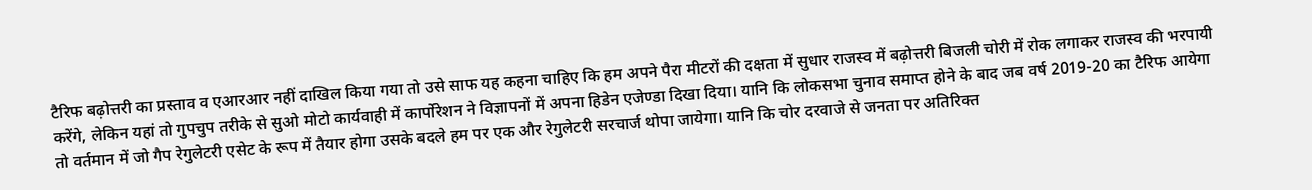टैरिफ बढ़ोत्तरी का प्रस्ताव व एआरआर नहीं दाखिल किया गया तो उसे साफ यह कहना चाहिए कि हम अपने पैरा मीटरों की दक्षता में सुधार राजस्व में बढ़ोत्तरी बिजली चोरी में रोक लगाकर राजस्व की भरपायी करेंगे, लेकिन यहां तो गुपचुप तरीके से सुओ मोटो कार्यवाही में कार्पोरेशन ने विज्ञापनों में अपना हिडेन एजेण्डा दिखा दिया। यानि कि लोकसभा चुनाव समाप्त होने के बाद जब वर्ष 2019-20 का टैरिफ आयेगा तो वर्तमान में जो गैप रेगुलेटरी एसेट के रूप में तैयार होगा उसके बदले हम पर एक और रेगुलेटरी सरचार्ज थोपा जायेगा। यानि कि चोर दरवाजे से जनता पर अतिरिक्त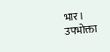भार।
उपभोक्ता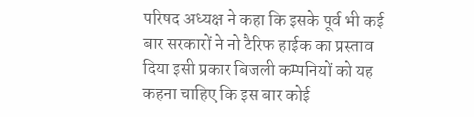परिषद अध्यक्ष ने कहा कि इसके पूर्व भी कई बार सरकारों ने नो टैरिफ हाईक का प्रस्ताव दिया इसी प्रकार बिजली कम्पनियों को यह कहना चाहिए कि इस बार कोई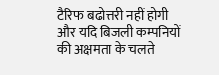टैरिफ बढोत्तरी नहीं होगी और यदि बिजली कम्पनियों की अक्षमता के चलते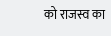को राजस्व का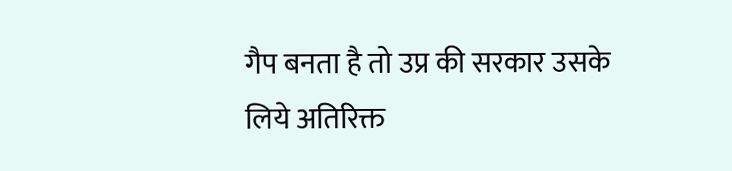गैप बनता है तो उप्र की सरकार उसके लिये अतिरिक्त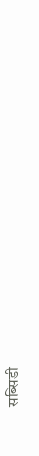सब्सिडी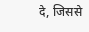दे, जिससे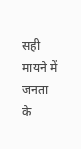सही मायने में जनता के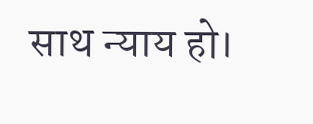साथ न्याय हो।